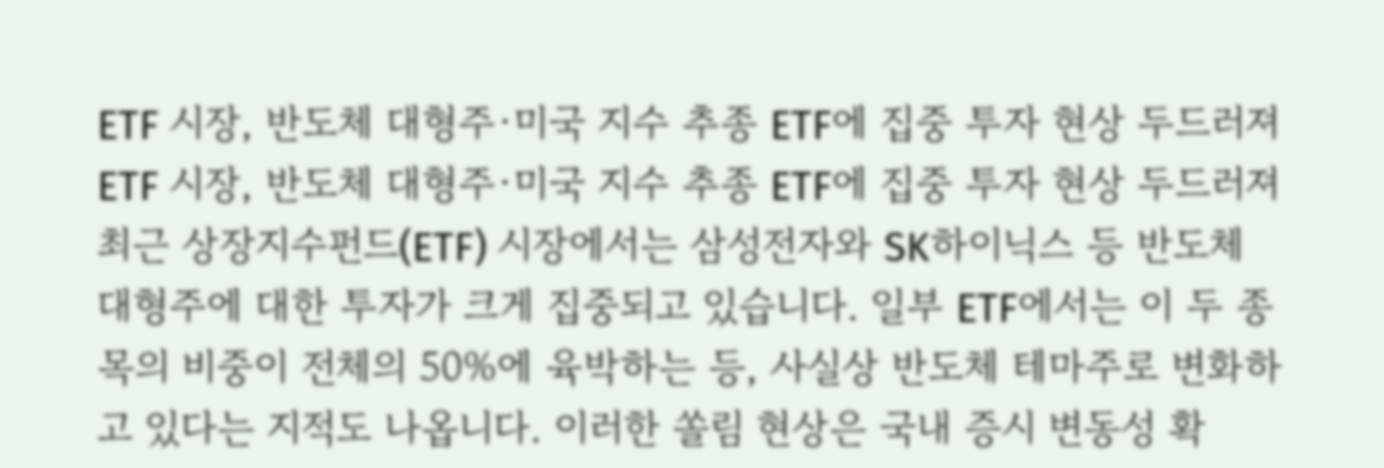ETF 시장, 반도체 대형주·미국 지수 추종 ETF에 집중 투자 현상 두드러져
ETF 시장, 반도체 대형주·미국 지수 추종 ETF에 집중 투자 현상 두드러져
최근 상장지수펀드(ETF) 시장에서는 삼성전자와 SK하이닉스 등 반도체 대형주에 대한 투자가 크게 집중되고 있습니다. 일부 ETF에서는 이 두 종목의 비중이 전체의 50%에 육박하는 등, 사실상 반도체 테마주로 변화하고 있다는 지적도 나옵니다. 이러한 쏠림 현상은 국내 증시 변동성 확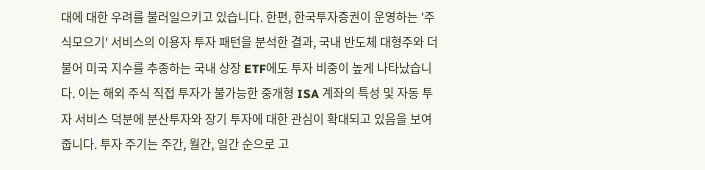대에 대한 우려를 불러일으키고 있습니다. 한편, 한국투자증권이 운영하는 '주식모으기' 서비스의 이용자 투자 패턴을 분석한 결과, 국내 반도체 대형주와 더불어 미국 지수를 추종하는 국내 상장 ETF에도 투자 비중이 높게 나타났습니다. 이는 해외 주식 직접 투자가 불가능한 중개형 ISA 계좌의 특성 및 자동 투자 서비스 덕분에 분산투자와 장기 투자에 대한 관심이 확대되고 있음을 보여줍니다. 투자 주기는 주간, 월간, 일간 순으로 고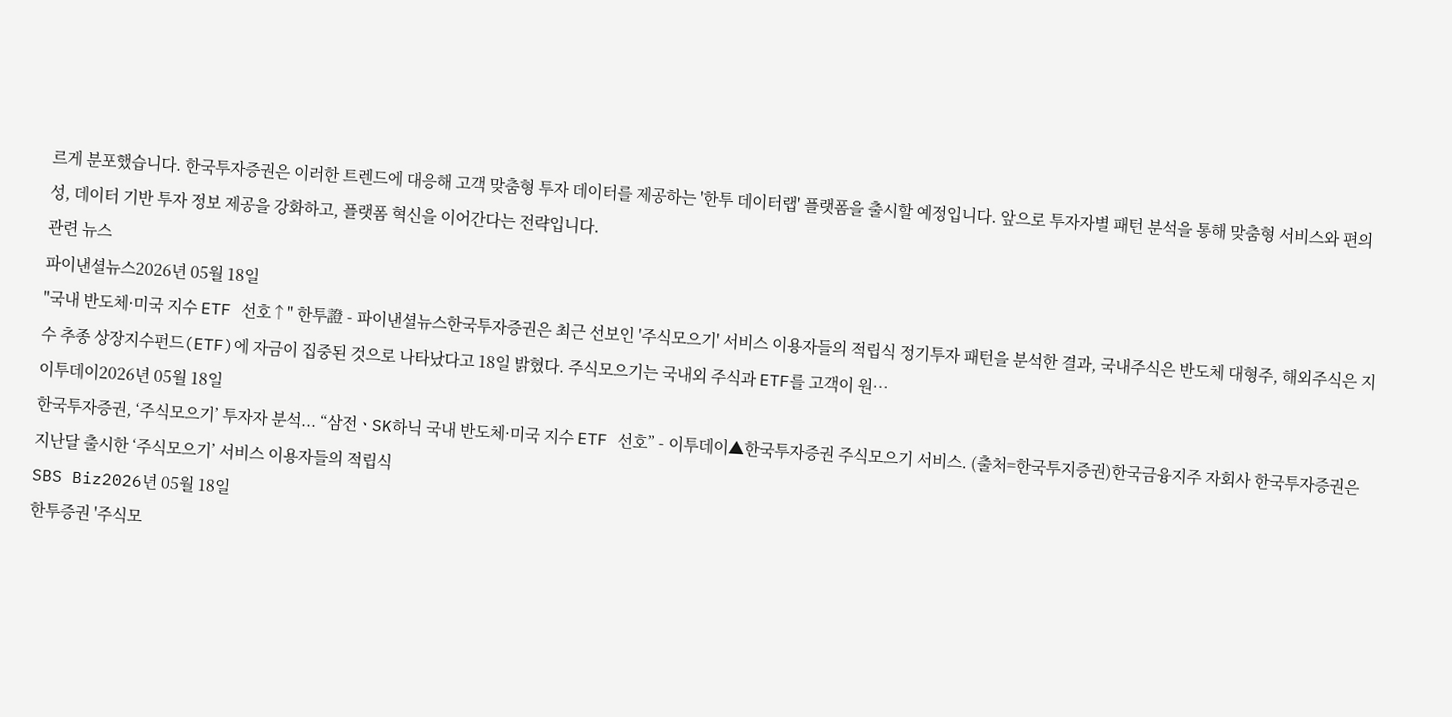르게 분포했습니다. 한국투자증권은 이러한 트렌드에 대응해 고객 맞춤형 투자 데이터를 제공하는 '한투 데이터랩' 플랫폼을 출시할 예정입니다. 앞으로 투자자별 패턴 분석을 통해 맞춤형 서비스와 편의성, 데이터 기반 투자 정보 제공을 강화하고, 플랫폼 혁신을 이어간다는 전략입니다.
관련 뉴스
파이낸셜뉴스2026년 05월 18일
"국내 반도체·미국 지수 ETF 선호↑" 한투證 - 파이낸셜뉴스한국투자증권은 최근 선보인 '주식모으기' 서비스 이용자들의 적립식 정기투자 패턴을 분석한 결과, 국내주식은 반도체 대형주, 해외주식은 지수 추종 상장지수펀드(ETF)에 자금이 집중된 것으로 나타났다고 18일 밝혔다. 주식모으기는 국내외 주식과 ETF를 고객이 원…
이투데이2026년 05월 18일
한국투자증권, ‘주식모으기’ 투자자 분석... “삼전ㆍSK하닉 국내 반도체·미국 지수 ETF 선호” - 이투데이▲한국투자증권 주식모으기 서비스. (출처=한국투지증권)한국금융지주 자회사 한국투자증권은 지난달 출시한 ‘주식모으기’ 서비스 이용자들의 적립식
SBS Biz2026년 05월 18일
한투증권 '주식모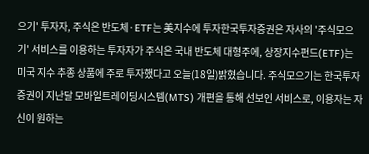으기' 투자자, 주식은 반도체·ETF는 美지수에 투자한국투자증권은 자사의 '주식모으기' 서비스를 이용하는 투자자가 주식은 국내 반도체 대형주에, 상장지수펀드(ETF)는 미국 지수 추종 상품에 주로 투자했다고 오늘(18일)밝혔습니다. 주식모으기는 한국투자증권이 지난달 모바일트레이딩시스템(MTS) 개편을 통해 선보인 서비스로, 이용자는 자신이 원하는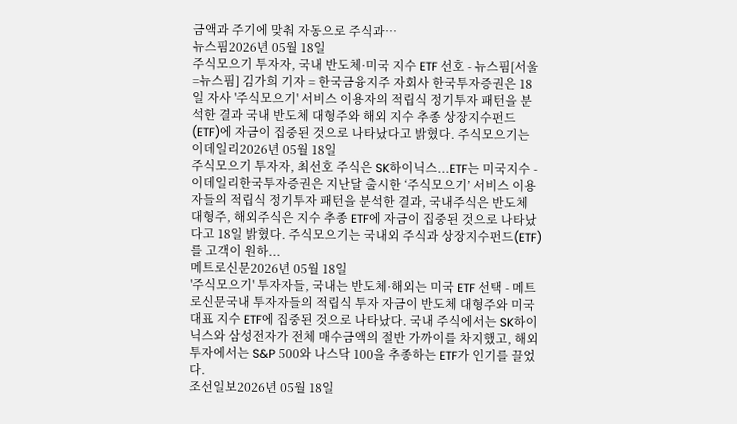금액과 주기에 맞춰 자동으로 주식과…
뉴스핌2026년 05월 18일
주식모으기 투자자, 국내 반도체·미국 지수 ETF 선호 - 뉴스핌[서울=뉴스핌] 김가희 기자 = 한국금융지주 자회사 한국투자증권은 18일 자사 '주식모으기' 서비스 이용자의 적립식 정기투자 패턴을 분석한 결과 국내 반도체 대형주와 해외 지수 추종 상장지수펀드(ETF)에 자금이 집중된 것으로 나타났다고 밝혔다. 주식모으기는
이데일리2026년 05월 18일
주식모으기 투자자, 최선호 주식은 SK하이닉스...ETF는 미국지수 - 이데일리한국투자증권은 지난달 출시한 ‘주식모으기’ 서비스 이용자들의 적립식 정기투자 패턴을 분석한 결과, 국내주식은 반도체 대형주, 해외주식은 지수 추종 ETF에 자금이 집중된 것으로 나타났다고 18일 밝혔다. 주식모으기는 국내외 주식과 상장지수펀드(ETF)를 고객이 원하...
메트로신문2026년 05월 18일
'주식모으기' 투자자들, 국내는 반도체·해외는 미국 ETF 선택 - 메트로신문국내 투자자들의 적립식 투자 자금이 반도체 대형주와 미국 대표 지수 ETF에 집중된 것으로 나타났다. 국내 주식에서는 SK하이닉스와 삼성전자가 전체 매수금액의 절반 가까이를 차지했고, 해외 투자에서는 S&P 500와 나스닥 100을 추종하는 ETF가 인기를 끌었다.
조선일보2026년 05월 18일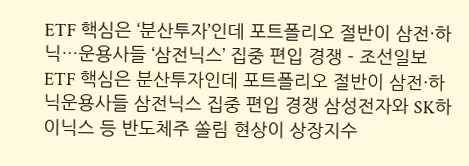ETF 핵심은 ‘분산투자’인데 포트폴리오 절반이 삼전·하닉…운용사들 ‘삼전닉스’ 집중 편입 경쟁 - 조선일보ETF 핵심은 분산투자인데 포트폴리오 절반이 삼전·하닉운용사들 삼전닉스 집중 편입 경쟁 삼성전자와 SK하이닉스 등 반도체주 쏠림 현상이 상장지수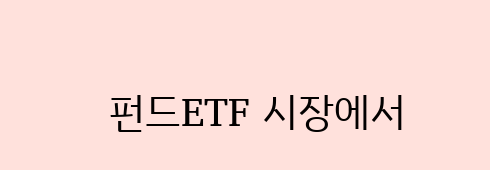펀드ETF 시장에서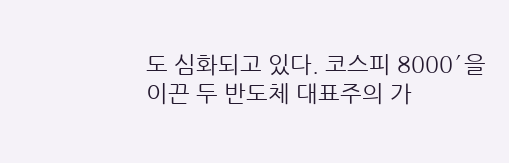도 심화되고 있다. 코스피 8000′을 이끈 두 반도체 대표주의 가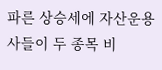파른 상승세에 자산운용사들이 두 종목 비